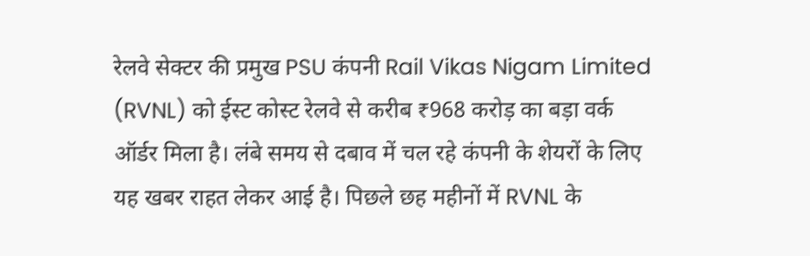रेलवे सेक्टर की प्रमुख PSU कंपनी Rail Vikas Nigam Limited (RVNL) को ईस्ट कोस्ट रेलवे से करीब ₹968 करोड़ का बड़ा वर्क ऑर्डर मिला है। लंबे समय से दबाव में चल रहे कंपनी के शेयरों के लिए यह खबर राहत लेकर आई है। पिछले छह महीनों में RVNL के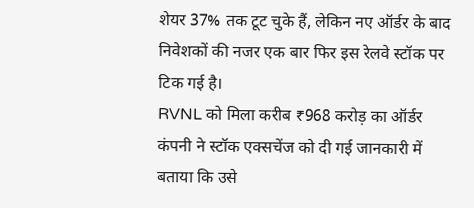शेयर 37% तक टूट चुके हैं, लेकिन नए ऑर्डर के बाद निवेशकों की नजर एक बार फिर इस रेलवे स्टॉक पर टिक गई है।
RVNL को मिला करीब ₹968 करोड़ का ऑर्डर
कंपनी ने स्टॉक एक्सचेंज को दी गई जानकारी में बताया कि उसे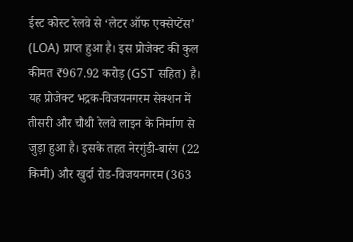ईस्ट कोस्ट रेलवे से ‘लेटर ऑफ एक्सेप्टेंस’ (LOA) प्राप्त हुआ है। इस प्रोजेक्ट की कुल कीमत ₹967.92 करोड़ (GST सहित) है।
यह प्रोजेक्ट भद्रक-विजयनगरम सेक्शन में तीसरी और चौथी रेलवे लाइन के निर्माण से जुड़ा हुआ है। इसके तहत नेरगुंडी-बारंग (22 किमी) और खुर्दा रोड-विजयनगरम (363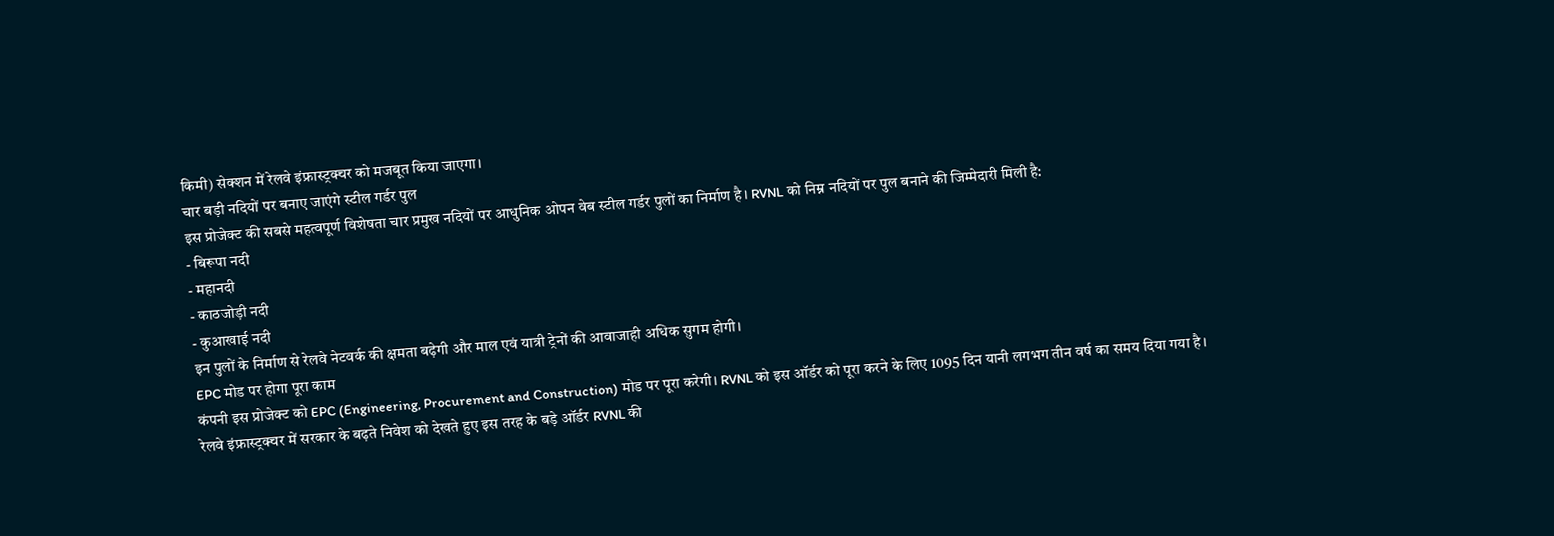किमी) सेक्शन में रेलवे इंफ्रास्ट्रक्चर को मजबूत किया जाएगा।
चार बड़ी नदियों पर बनाए जाएंगे स्टील गर्डर पुल
इस प्रोजेक्ट की सबसे महत्वपूर्ण विशेषता चार प्रमुख नदियों पर आधुनिक ओपन वेब स्टील गर्डर पुलों का निर्माण है। RVNL को निम्न नदियों पर पुल बनाने की जिम्मेदारी मिली है:
- बिरूपा नदी
- महानदी
- काठजोड़ी नदी
- कुआखाई नदी
इन पुलों के निर्माण से रेलवे नेटवर्क की क्षमता बढ़ेगी और माल एवं यात्री ट्रेनों की आवाजाही अधिक सुगम होगी।
EPC मोड पर होगा पूरा काम
कंपनी इस प्रोजेक्ट को EPC (Engineering, Procurement and Construction) मोड पर पूरा करेगी। RVNL को इस ऑर्डर को पूरा करने के लिए 1095 दिन यानी लगभग तीन वर्ष का समय दिया गया है।
रेलवे इंफ्रास्ट्रक्चर में सरकार के बढ़ते निवेश को देखते हुए इस तरह के बड़े ऑर्डर RVNL की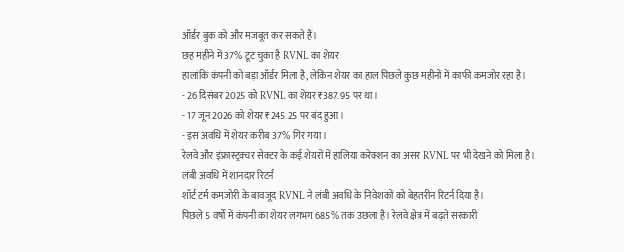ऑर्डर बुक को और मजबूत कर सकते हैं।
छह महीने में 37% टूट चुका है RVNL का शेयर
हालांकि कंपनी को बड़ा ऑर्डर मिला है, लेकिन शेयर का हाल पिछले कुछ महीनों में काफी कमजोर रहा है।
- 26 दिसंबर 2025 को RVNL का शेयर ₹387.95 पर था।
- 17 जून 2026 को शेयर ₹245.25 पर बंद हुआ।
- इस अवधि में शेयर करीब 37% गिर गया।
रेलवे और इंफ्रास्ट्रक्चर सेक्टर के कई शेयरों में हालिया करेक्शन का असर RVNL पर भी देखने को मिला है।
लंबी अवधि में शानदार रिटर्न
शॉर्ट टर्म कमजोरी के बावजूद RVNL ने लंबी अवधि के निवेशकों को बेहतरीन रिटर्न दिया है।
पिछले 5 वर्षों में कंपनी का शेयर लगभग 685% तक उछला है। रेलवे क्षेत्र में बढ़ते सरकारी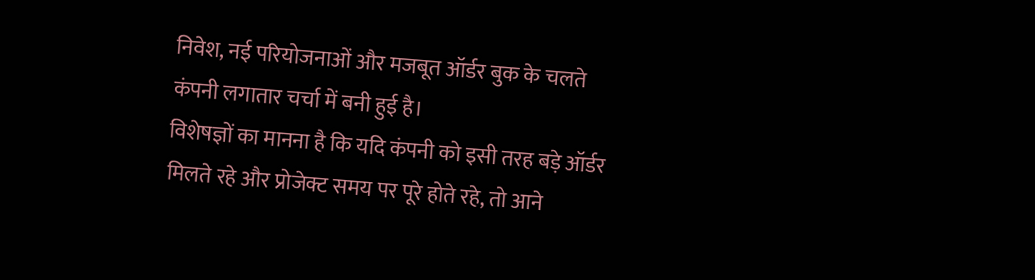निवेश, नई परियोजनाओं और मजबूत ऑर्डर बुक के चलते कंपनी लगातार चर्चा में बनी हुई है।
विशेषज्ञों का मानना है कि यदि कंपनी को इसी तरह बड़े ऑर्डर मिलते रहे और प्रोजेक्ट समय पर पूरे होते रहे, तो आने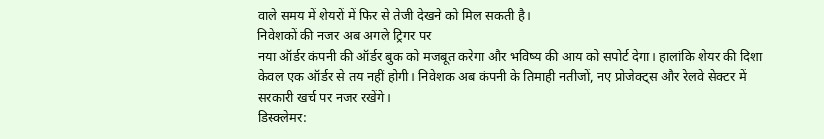वाले समय में शेयरों में फिर से तेजी देखने को मिल सकती है।
निवेशकों की नजर अब अगले ट्रिगर पर
नया ऑर्डर कंपनी की ऑर्डर बुक को मजबूत करेगा और भविष्य की आय को सपोर्ट देगा। हालांकि शेयर की दिशा केवल एक ऑर्डर से तय नहीं होगी। निवेशक अब कंपनी के तिमाही नतीजों, नए प्रोजेक्ट्स और रेलवे सेक्टर में सरकारी खर्च पर नजर रखेंगे।
डिस्क्लेमर: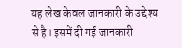यह लेख केवल जानकारी के उद्देश्य से है। इसमें दी गई जानकारी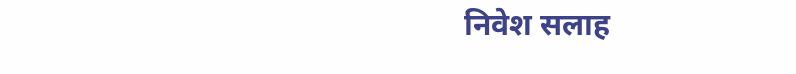निवेश सलाह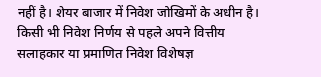नहीं है। शेयर बाजार में निवेश जोखिमों के अधीन है। किसी भी निवेश निर्णय से पहले अपने वित्तीय सलाहकार या प्रमाणित निवेश विशेषज्ञ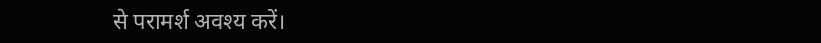से परामर्श अवश्य करें।